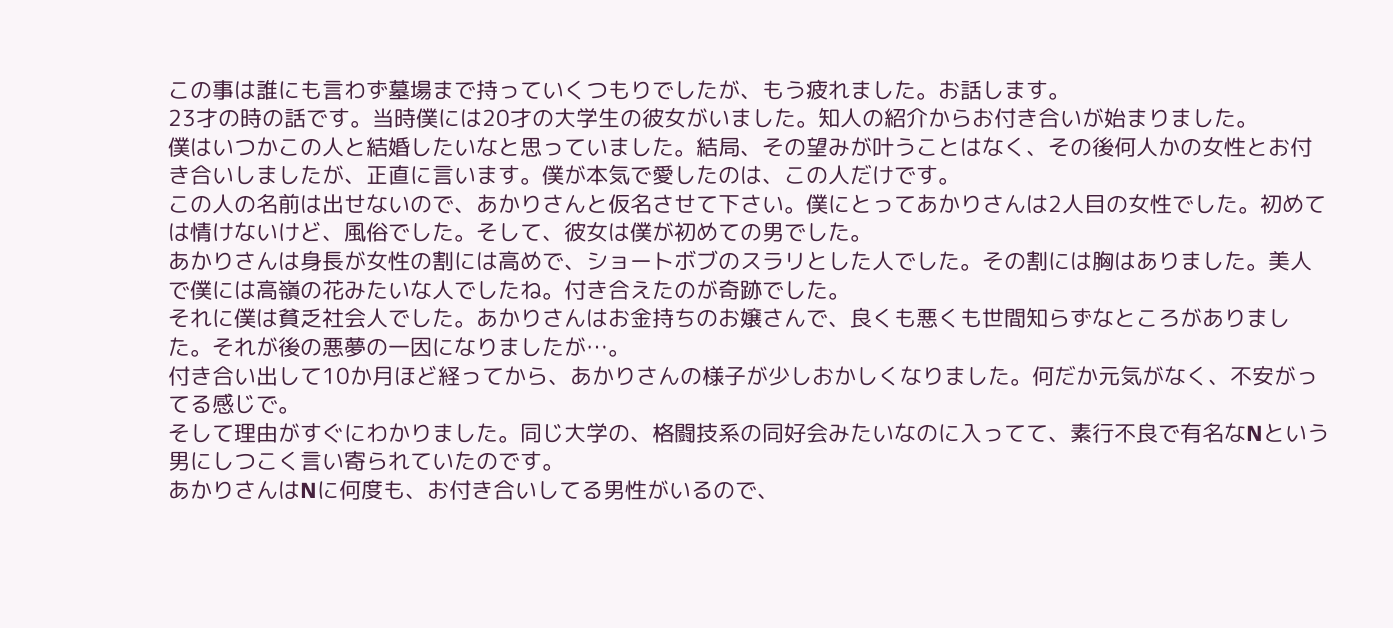この事は誰にも言わず墓場まで持っていくつもりでしたが、もう疲れました。お話します。
23才の時の話です。当時僕には20才の大学生の彼女がいました。知人の紹介からお付き合いが始まりました。
僕はいつかこの人と結婚したいなと思っていました。結局、その望みが叶うことはなく、その後何人かの女性とお付き合いしましたが、正直に言います。僕が本気で愛したのは、この人だけです。
この人の名前は出せないので、あかりさんと仮名させて下さい。僕にとってあかりさんは2人目の女性でした。初めては情けないけど、風俗でした。そして、彼女は僕が初めての男でした。
あかりさんは身長が女性の割には高めで、ショートボブのスラリとした人でした。その割には胸はありました。美人で僕には高嶺の花みたいな人でしたね。付き合えたのが奇跡でした。
それに僕は貧乏社会人でした。あかりさんはお金持ちのお嬢さんで、良くも悪くも世間知らずなところがありました。それが後の悪夢の一因になりましたが…。
付き合い出して10か月ほど経ってから、あかりさんの様子が少しおかしくなりました。何だか元気がなく、不安がってる感じで。
そして理由がすぐにわかりました。同じ大学の、格闘技系の同好会みたいなのに入ってて、素行不良で有名なNという男にしつこく言い寄られていたのです。
あかりさんはNに何度も、お付き合いしてる男性がいるので、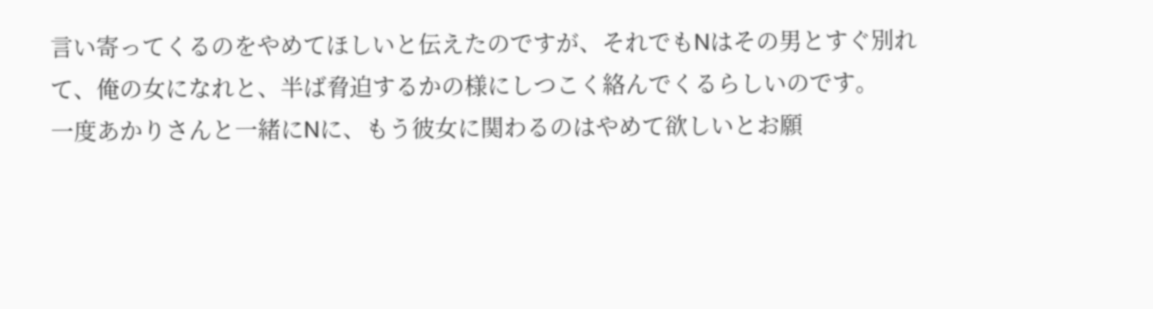言い寄ってくるのをやめてほしいと伝えたのですが、それでもNはその男とすぐ別れて、俺の女になれと、半ば脅迫するかの様にしつこく絡んでくるらしいのです。
一度あかりさんと一緒にNに、もう彼女に関わるのはやめて欲しいとお願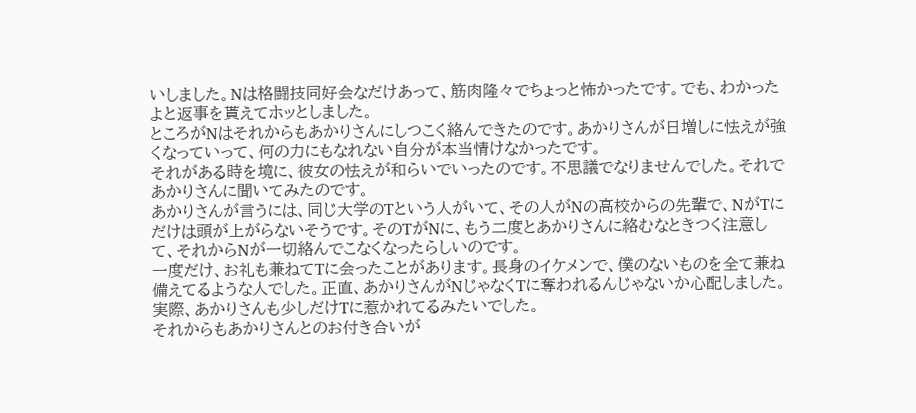いしました。Nは格闘技同好会なだけあって、筋肉隆々でちょっと怖かったです。でも、わかったよと返事を貰えてホッとしました。
ところがNはそれからもあかりさんにしつこく絡んできたのです。あかりさんが日増しに怯えが強くなっていって、何の力にもなれない自分が本当情けなかったです。
それがある時を境に、彼女の怯えが和らいでいったのです。不思議でなりませんでした。それであかりさんに聞いてみたのです。
あかりさんが言うには、同じ大学のTという人がいて、その人がNの高校からの先輩で、NがTにだけは頭が上がらないそうです。そのTがNに、もう二度とあかりさんに絡むなときつく注意して、それからNが一切絡んでこなくなったらしいのです。
一度だけ、お礼も兼ねてTに会ったことがあります。長身のイケメンで、僕のないものを全て兼ね備えてるような人でした。正直、あかりさんがNじゃなくTに奪われるんじゃないか心配しました。実際、あかりさんも少しだけTに惹かれてるみたいでした。
それからもあかりさんとのお付き合いが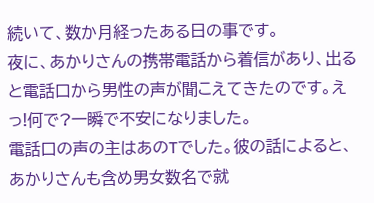続いて、数か月経ったある日の事です。
夜に、あかりさんの携帯電話から着信があり、出ると電話口から男性の声が聞こえてきたのです。えっ!何で?一瞬で不安になりました。
電話口の声の主はあのTでした。彼の話によると、あかりさんも含め男女数名で就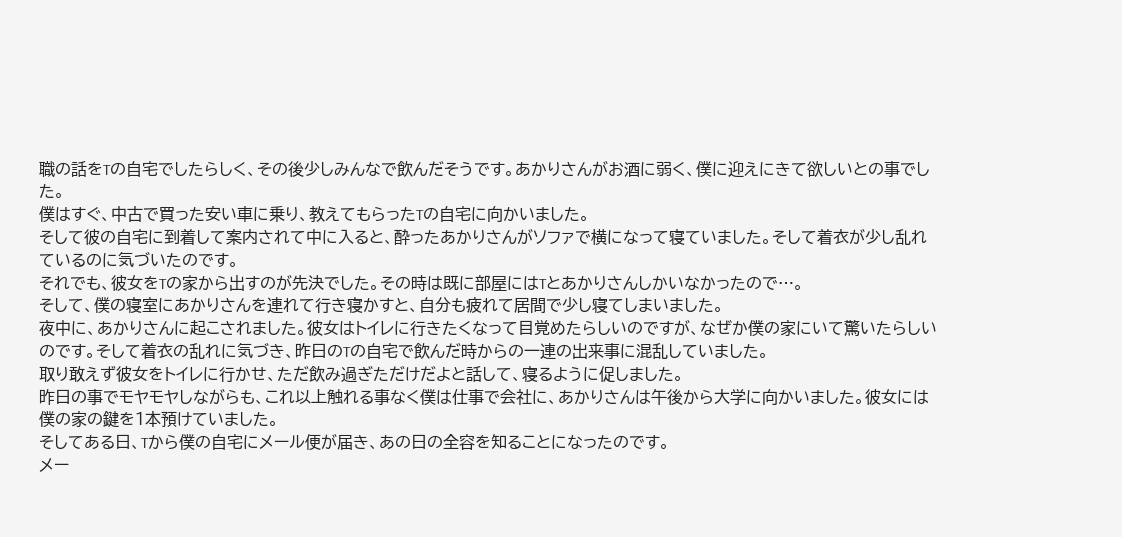職の話をTの自宅でしたらしく、その後少しみんなで飲んだそうです。あかりさんがお酒に弱く、僕に迎えにきて欲しいとの事でした。
僕はすぐ、中古で買った安い車に乗り、教えてもらったTの自宅に向かいました。
そして彼の自宅に到着して案内されて中に入ると、酔ったあかりさんがソファで横になって寝ていました。そして着衣が少し乱れているのに気づいたのです。
それでも、彼女をTの家から出すのが先決でした。その時は既に部屋にはTとあかりさんしかいなかったので…。
そして、僕の寝室にあかりさんを連れて行き寝かすと、自分も疲れて居間で少し寝てしまいました。
夜中に、あかりさんに起こされました。彼女はトイレに行きたくなって目覚めたらしいのですが、なぜか僕の家にいて驚いたらしいのです。そして着衣の乱れに気づき、昨日のTの自宅で飲んだ時からの一連の出来事に混乱していました。
取り敢えず彼女をトイレに行かせ、ただ飲み過ぎただけだよと話して、寝るように促しました。
昨日の事でモヤモヤしながらも、これ以上触れる事なく僕は仕事で会社に、あかりさんは午後から大学に向かいました。彼女には僕の家の鍵を1本預けていました。
そしてある日、Tから僕の自宅にメール便が届き、あの日の全容を知ることになったのです。
メー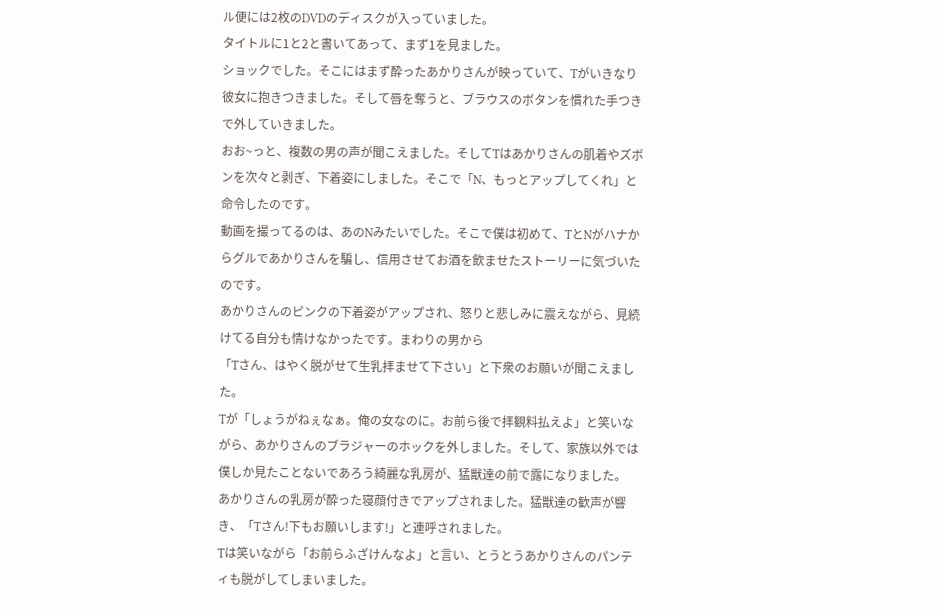ル便には2枚のDVDのディスクが入っていました。
タイトルに1と2と書いてあって、まず1を見ました。
ショックでした。そこにはまず酔ったあかりさんが映っていて、Tがいきなり彼女に抱きつきました。そして唇を奪うと、ブラウスのボタンを慣れた手つきで外していきました。
おお~っと、複数の男の声が聞こえました。そしてTはあかりさんの肌着やズボンを次々と剥ぎ、下着姿にしました。そこで「N、もっとアップしてくれ」と命令したのです。
動画を撮ってるのは、あのNみたいでした。そこで僕は初めて、TとNがハナからグルであかりさんを騙し、信用させてお酒を飲ませたストーリーに気づいたのです。
あかりさんのピンクの下着姿がアップされ、怒りと悲しみに震えながら、見続けてる自分も情けなかったです。まわりの男から
「Tさん、はやく脱がせて生乳拝ませて下さい」と下衆のお願いが聞こえました。
Tが「しょうがねぇなぁ。俺の女なのに。お前ら後で拝観料払えよ」と笑いながら、あかりさんのブラジャーのホックを外しました。そして、家族以外では僕しか見たことないであろう綺麗な乳房が、猛獣達の前で露になりました。
あかりさんの乳房が酔った寝顔付きでアップされました。猛獣達の歓声が響き、「Tさん!下もお願いします!」と連呼されました。
Tは笑いながら「お前らふざけんなよ」と言い、とうとうあかりさんのパンティも脱がしてしまいました。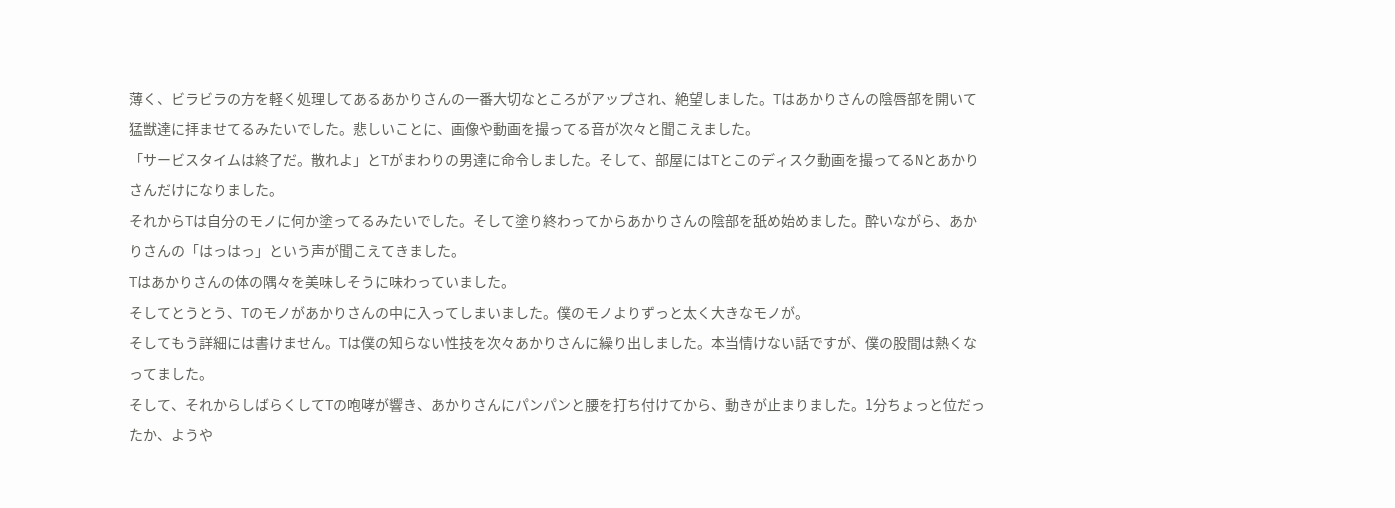薄く、ビラビラの方を軽く処理してあるあかりさんの一番大切なところがアップされ、絶望しました。Tはあかりさんの陰唇部を開いて猛獣達に拝ませてるみたいでした。悲しいことに、画像や動画を撮ってる音が次々と聞こえました。
「サービスタイムは終了だ。散れよ」とTがまわりの男達に命令しました。そして、部屋にはTとこのディスク動画を撮ってるNとあかりさんだけになりました。
それからTは自分のモノに何か塗ってるみたいでした。そして塗り終わってからあかりさんの陰部を舐め始めました。酔いながら、あかりさんの「はっはっ」という声が聞こえてきました。
Tはあかりさんの体の隅々を美味しそうに味わっていました。
そしてとうとう、Tのモノがあかりさんの中に入ってしまいました。僕のモノよりずっと太く大きなモノが。
そしてもう詳細には書けません。Tは僕の知らない性技を次々あかりさんに繰り出しました。本当情けない話ですが、僕の股間は熱くなってました。
そして、それからしばらくしてTの咆哮が響き、あかりさんにパンパンと腰を打ち付けてから、動きが止まりました。1分ちょっと位だったか、ようや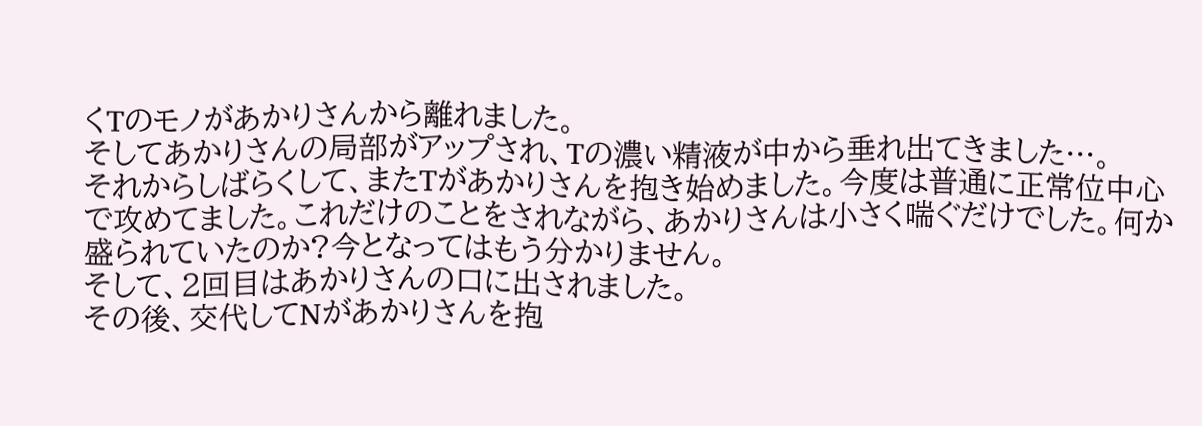くTのモノがあかりさんから離れました。
そしてあかりさんの局部がアップされ、Tの濃い精液が中から垂れ出てきました…。
それからしばらくして、またTがあかりさんを抱き始めました。今度は普通に正常位中心で攻めてました。これだけのことをされながら、あかりさんは小さく喘ぐだけでした。何か盛られていたのか?今となってはもう分かりません。
そして、2回目はあかりさんの口に出されました。
その後、交代してNがあかりさんを抱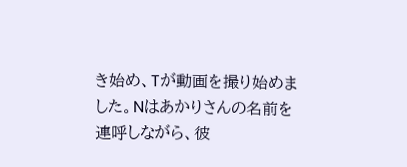き始め、Tが動画を撮り始めました。Nはあかりさんの名前を連呼しながら、彼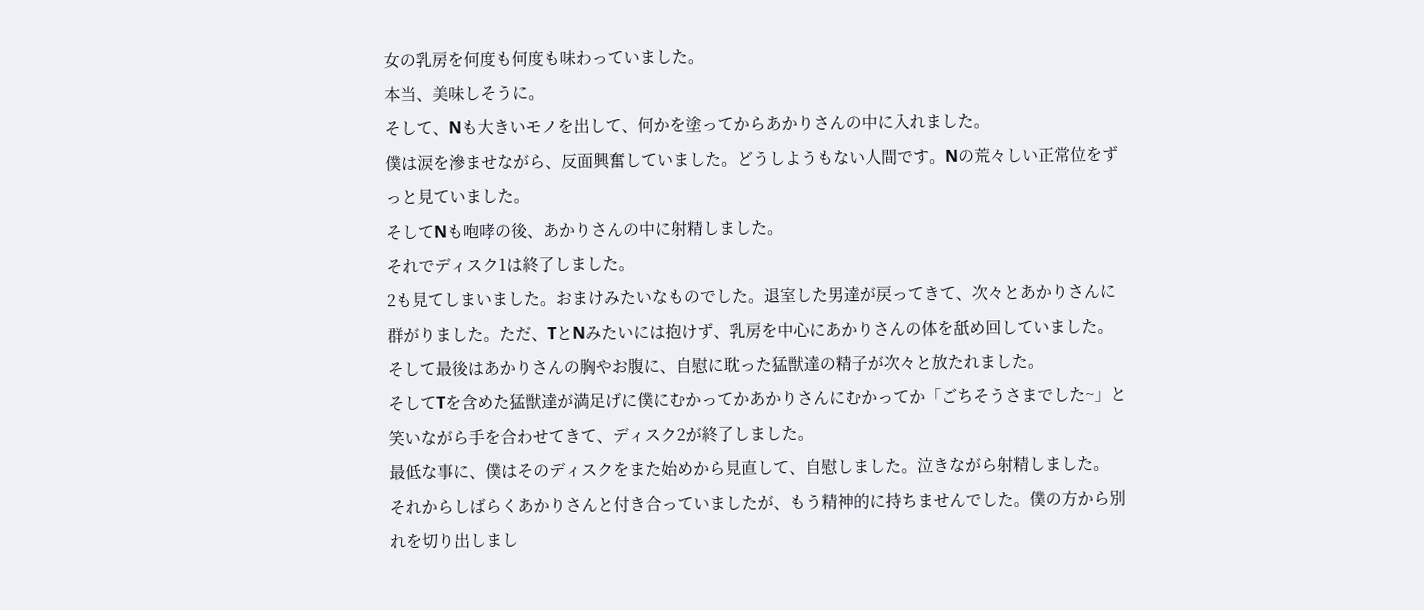女の乳房を何度も何度も味わっていました。
本当、美味しそうに。
そして、Nも大きいモノを出して、何かを塗ってからあかりさんの中に入れました。
僕は涙を滲ませながら、反面興奮していました。どうしようもない人間です。Nの荒々しい正常位をずっと見ていました。
そしてNも咆哮の後、あかりさんの中に射精しました。
それでディスク1は終了しました。
2も見てしまいました。おまけみたいなものでした。退室した男達が戻ってきて、次々とあかりさんに群がりました。ただ、TとNみたいには抱けず、乳房を中心にあかりさんの体を舐め回していました。
そして最後はあかりさんの胸やお腹に、自慰に耽った猛獣達の精子が次々と放たれました。
そしてTを含めた猛獣達が満足げに僕にむかってかあかりさんにむかってか「ごちそうさまでした~」と笑いながら手を合わせてきて、ディスク2が終了しました。
最低な事に、僕はそのディスクをまた始めから見直して、自慰しました。泣きながら射精しました。
それからしばらくあかりさんと付き合っていましたが、もう精神的に持ちませんでした。僕の方から別れを切り出しまし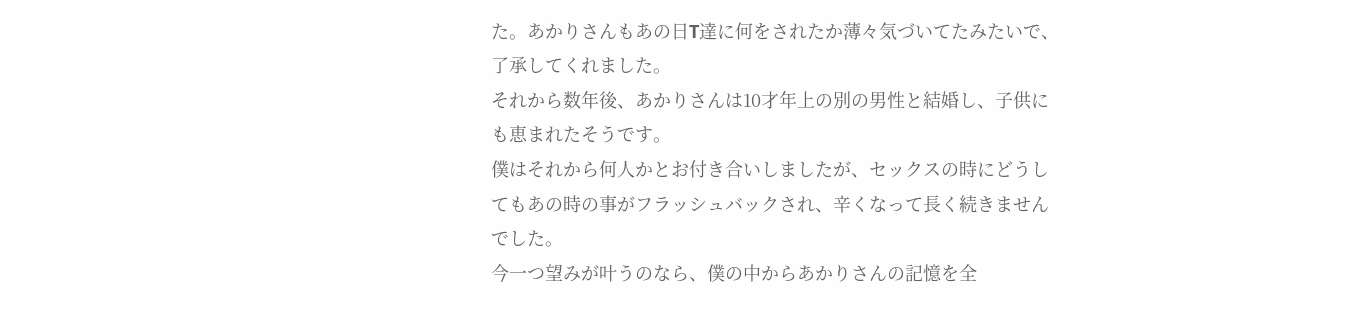た。あかりさんもあの日T達に何をされたか薄々気づいてたみたいで、了承してくれました。
それから数年後、あかりさんは10才年上の別の男性と結婚し、子供にも恵まれたそうです。
僕はそれから何人かとお付き合いしましたが、セックスの時にどうしてもあの時の事がフラッシュバックされ、辛くなって長く続きませんでした。
今一つ望みが叶うのなら、僕の中からあかりさんの記憶を全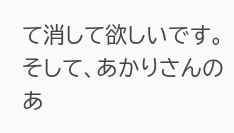て消して欲しいです。そして、あかりさんのあ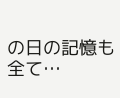の日の記憶も全て…